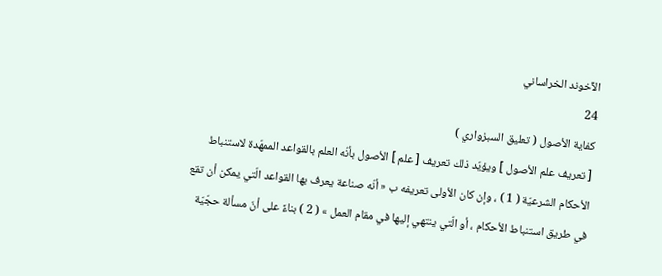الآخوند الخراساني
24
كفاية الأصول ( تعليق السبزواري )
[ تعريف علم الأصول ] ويؤيّد ذلك تعريف [ علم ] الأصول بأنّه العلم بالقواعد الممهّدة لاستنباط الأحكام الشرعيّة ( 1 ) ، وإن كان الأولى تعريفه ب « أنّه صناعة يعرف بها القواعد الّتي يمكن أن تقع في طريق استنباط الأحكام ، أو الّتي ينتهي إليها في مقام العمل » ( 2 ) بناءً على أنّ مسألة حجّيّة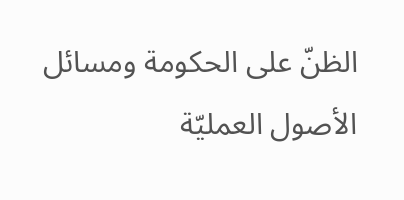الظنّ على الحكومة ومسائل الأصول العمليّة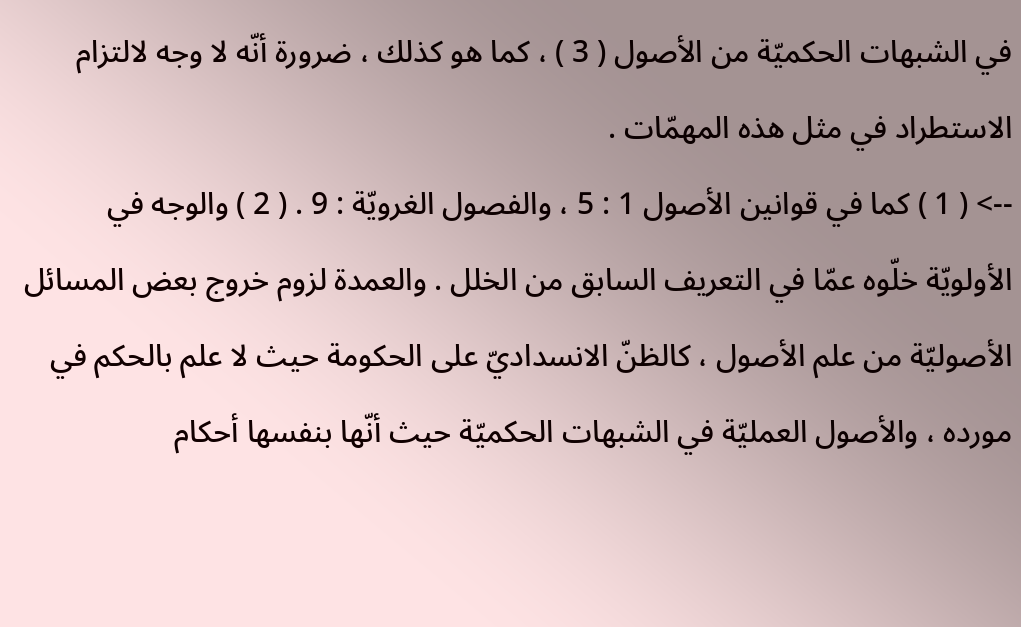في الشبهات الحكميّة من الأصول ( 3 ) ، كما هو كذلك ، ضرورة أنّه لا وجه لالتزام الاستطراد في مثل هذه المهمّات .
--> ( 1 ) كما في قوانين الأصول 1 : 5 ، والفصول الغرويّة : 9 . ( 2 ) والوجه في الأولويّة خلّوه عمّا في التعريف السابق من الخلل . والعمدة لزوم خروج بعض المسائل الأصوليّة من علم الأصول ، كالظنّ الانسداديّ على الحكومة حيث لا علم بالحكم في مورده ، والأصول العمليّة في الشبهات الحكميّة حيث أنّها بنفسها أحكام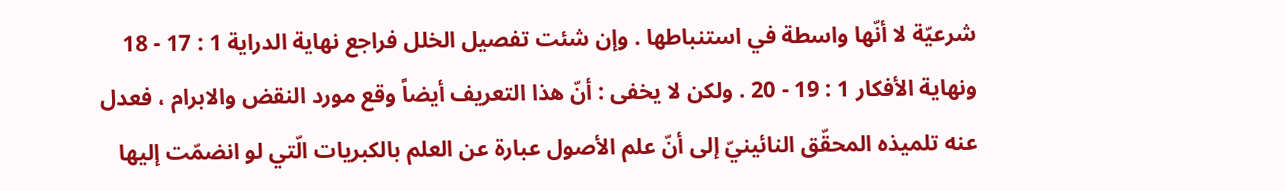شرعيّة لا أنّها واسطة في استنباطها . وإن شئت تفصيل الخلل فراجع نهاية الدراية 1 : 17 - 18 ونهاية الأفكار 1 : 19 - 20 . ولكن لا يخفى : أنّ هذا التعريف أيضاً وقع مورد النقض والابرام ، فعدل عنه تلميذه المحقّق النائينيّ إلى أنّ علم الأصول عبارة عن العلم بالكبريات الّتي لو انضمّت إليها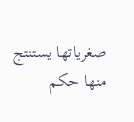صغرياتها يستنتج منها حكم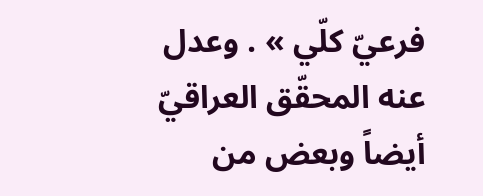فرعيّ كلّي » . وعدل عنه المحقّق العراقيّ أيضاً وبعض من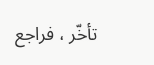تأخّر ، فراجع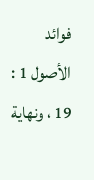فوائد الأصول 1 : 19 ، ونهاية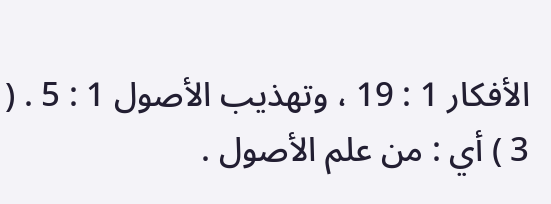الأفكار 1 : 19 ، وتهذيب الأصول 1 : 5 . ( 3 ) أي : من علم الأصول .